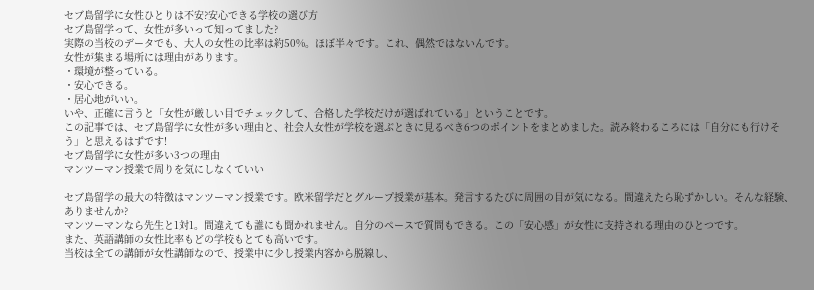セブ島留学に女性ひとりは不安?安心できる学校の選び方
セブ島留学って、女性が多いって知ってました?
実際の当校のデータでも、大人の女性の比率は約50%。ほぼ半々です。これ、偶然ではないんです。
女性が集まる場所には理由があります。
・環境が整っている。
・安心できる。
・居心地がいい。
いや、正確に言うと「女性が厳しい目でチェックして、合格した学校だけが選ばれている」ということです。
この記事では、セブ島留学に女性が多い理由と、社会人女性が学校を選ぶときに見るべき6つのポイントをまとめました。読み終わるころには「自分にも行けそう」と思えるはずです!
セブ島留学に女性が多い3つの理由
マンツーマン授業で周りを気にしなくていい

セブ島留学の最大の特徴はマンツーマン授業です。欧米留学だとグループ授業が基本。発言するたびに周囲の目が気になる。間違えたら恥ずかしい。そんな経験、ありませんか?
マンツーマンなら先生と1対1。間違えても誰にも聞かれません。自分のペースで質問もできる。この「安心感」が女性に支持される理由のひとつです。
また、英語講師の女性比率もどの学校もとても高いです。
当校は全ての講師が女性講師なので、授業中に少し授業内容から脱線し、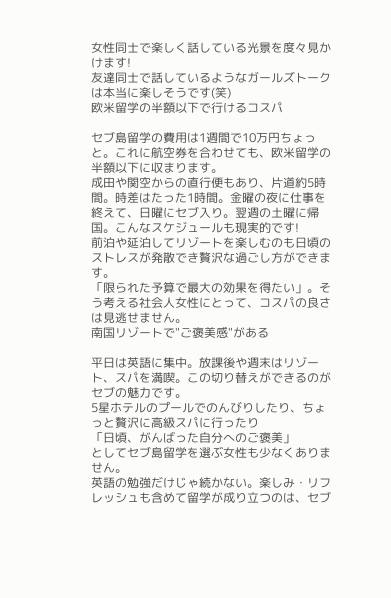女性同士で楽しく話している光景を度々見かけます!
友達同士で話しているようなガールズトークは本当に楽しそうです(笑)
欧米留学の半額以下で行けるコスパ

セブ島留学の費用は1週間で10万円ちょっと。これに航空券を合わせても、欧米留学の半額以下に収まります。
成田や関空からの直行便もあり、片道約5時間。時差はたった1時間。金曜の夜に仕事を終えて、日曜にセブ入り。翌週の土曜に帰国。こんなスケジュールも現実的です!
前泊や延泊してリゾートを楽しむのも日頃のストレスが発散でき贅沢な過ごし方ができます。
「限られた予算で最大の効果を得たい」。そう考える社会人女性にとって、コスパの良さは見逃せません。
南国リゾートで"ご褒美感"がある

平日は英語に集中。放課後や週末はリゾート、スパを満喫。この切り替えができるのがセブの魅力です。
5星ホテルのプールでのんびりしたり、ちょっと贅沢に高級スパに行ったり
「日頃、がんばった自分へのご褒美」
としてセブ島留学を選ぶ女性も少なくありません。
英語の勉強だけじゃ続かない。楽しみ・リフレッシュも含めて留学が成り立つのは、セブ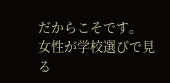だからこそです。
女性が学校選びで見る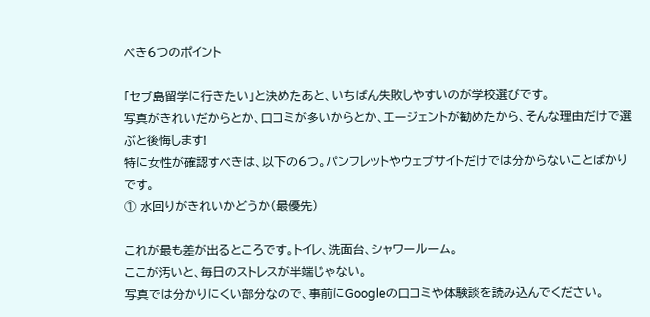べき6つのポイント

「セブ島留学に行きたい」と決めたあと、いちばん失敗しやすいのが学校選びです。
写真がきれいだからとか、口コミが多いからとか、エージェントが勧めたから、そんな理由だけで選ぶと後悔します!
特に女性が確認すべきは、以下の6つ。パンフレットやウェブサイトだけでは分からないことばかりです。
① 水回りがきれいかどうか(最優先)

これが最も差が出るところです。トイレ、洗面台、シャワールーム。
ここが汚いと、毎日のストレスが半端じゃない。
写真では分かりにくい部分なので、事前にGoogleの口コミや体験談を読み込んでください。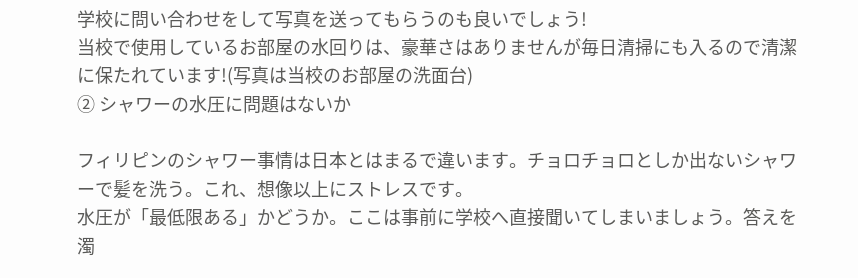学校に問い合わせをして写真を送ってもらうのも良いでしょう!
当校で使用しているお部屋の水回りは、豪華さはありませんが毎日清掃にも入るので清潔に保たれています!(写真は当校のお部屋の洗面台)
② シャワーの水圧に問題はないか

フィリピンのシャワー事情は日本とはまるで違います。チョロチョロとしか出ないシャワーで髪を洗う。これ、想像以上にストレスです。
水圧が「最低限ある」かどうか。ここは事前に学校へ直接聞いてしまいましょう。答えを濁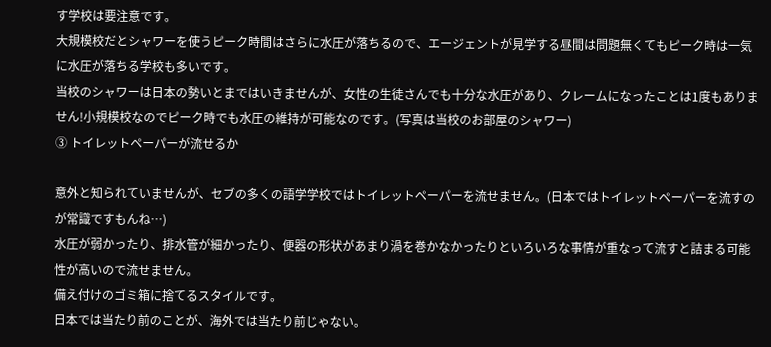す学校は要注意です。
大規模校だとシャワーを使うピーク時間はさらに水圧が落ちるので、エージェントが見学する昼間は問題無くてもピーク時は一気に水圧が落ちる学校も多いです。
当校のシャワーは日本の勢いとまではいきませんが、女性の生徒さんでも十分な水圧があり、クレームになったことは1度もありません!小規模校なのでピーク時でも水圧の維持が可能なのです。(写真は当校のお部屋のシャワー)
③ トイレットペーパーが流せるか

意外と知られていませんが、セブの多くの語学学校ではトイレットペーパーを流せません。(日本ではトイレットペーパーを流すのが常識ですもんね…)
水圧が弱かったり、排水管が細かったり、便器の形状があまり渦を巻かなかったりといろいろな事情が重なって流すと詰まる可能性が高いので流せません。
備え付けのゴミ箱に捨てるスタイルです。
日本では当たり前のことが、海外では当たり前じゃない。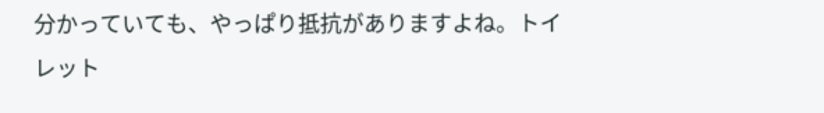分かっていても、やっぱり抵抗がありますよね。トイレット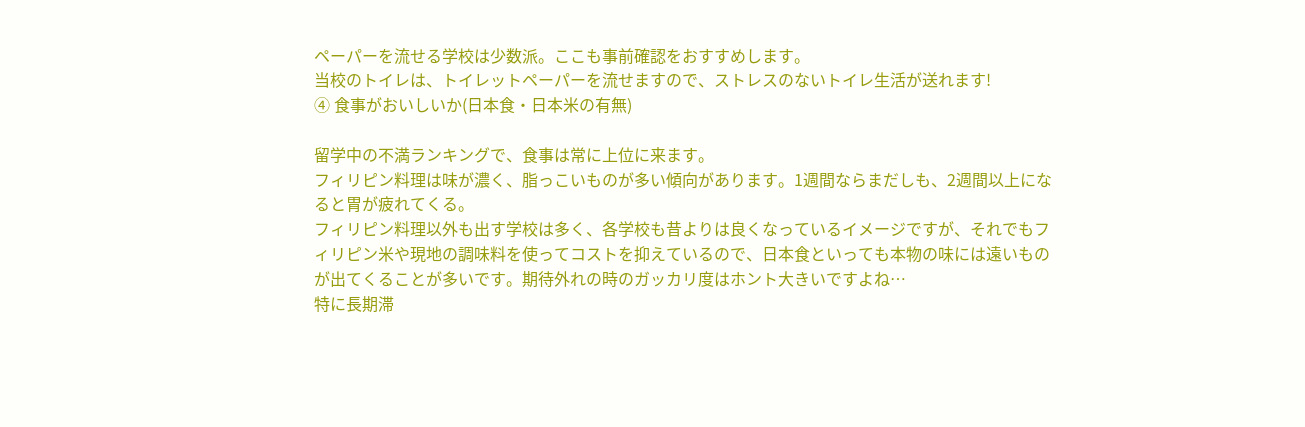ペーパーを流せる学校は少数派。ここも事前確認をおすすめします。
当校のトイレは、トイレットペーパーを流せますので、ストレスのないトイレ生活が送れます!
④ 食事がおいしいか(日本食・日本米の有無)

留学中の不満ランキングで、食事は常に上位に来ます。
フィリピン料理は味が濃く、脂っこいものが多い傾向があります。1週間ならまだしも、2週間以上になると胃が疲れてくる。
フィリピン料理以外も出す学校は多く、各学校も昔よりは良くなっているイメージですが、それでもフィリピン米や現地の調味料を使ってコストを抑えているので、日本食といっても本物の味には遠いものが出てくることが多いです。期待外れの時のガッカリ度はホント大きいですよね…
特に長期滞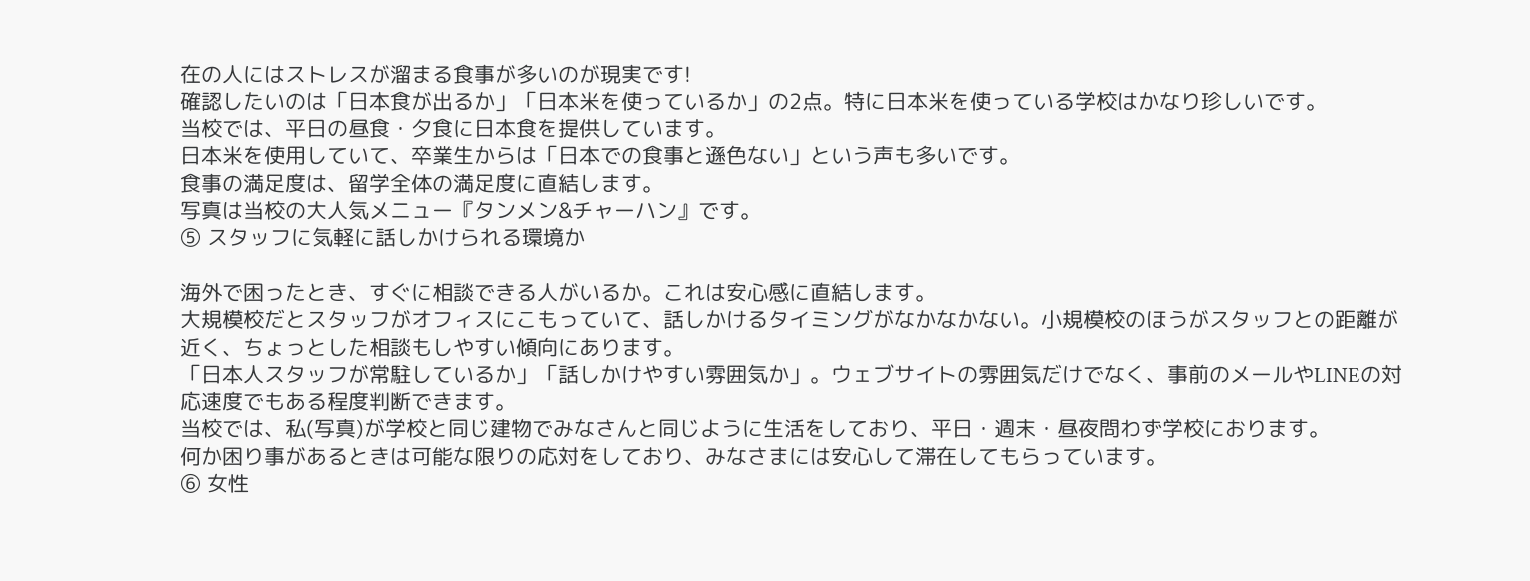在の人にはストレスが溜まる食事が多いのが現実です!
確認したいのは「日本食が出るか」「日本米を使っているか」の2点。特に日本米を使っている学校はかなり珍しいです。
当校では、平日の昼食・夕食に日本食を提供しています。
日本米を使用していて、卒業生からは「日本での食事と遜色ない」という声も多いです。
食事の満足度は、留学全体の満足度に直結します。
写真は当校の大人気メニュー『タンメン&チャーハン』です。
⑤ スタッフに気軽に話しかけられる環境か

海外で困ったとき、すぐに相談できる人がいるか。これは安心感に直結します。
大規模校だとスタッフがオフィスにこもっていて、話しかけるタイミングがなかなかない。小規模校のほうがスタッフとの距離が近く、ちょっとした相談もしやすい傾向にあります。
「日本人スタッフが常駐しているか」「話しかけやすい雰囲気か」。ウェブサイトの雰囲気だけでなく、事前のメールやLINEの対応速度でもある程度判断できます。
当校では、私(写真)が学校と同じ建物でみなさんと同じように生活をしており、平日・週末・昼夜問わず学校におります。
何か困り事があるときは可能な限りの応対をしており、みなさまには安心して滞在してもらっています。
⑥ 女性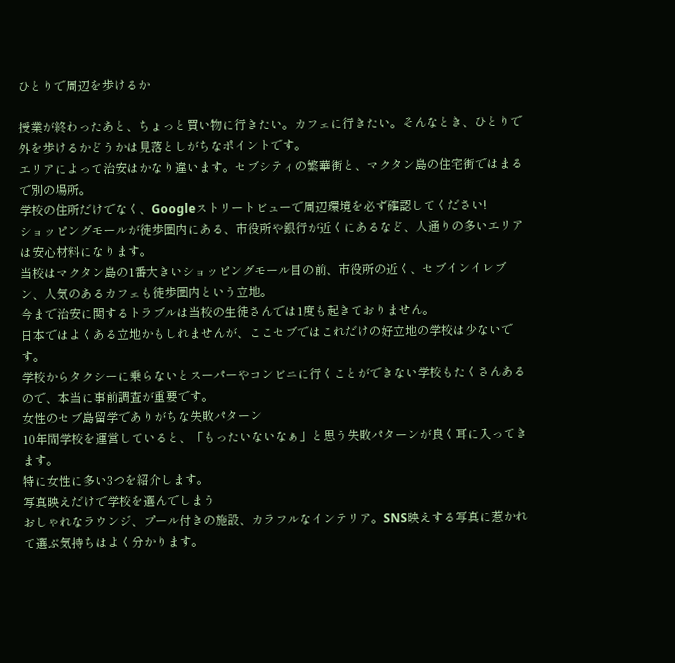ひとりで周辺を歩けるか

授業が終わったあと、ちょっと買い物に行きたい。カフェに行きたい。そんなとき、ひとりで外を歩けるかどうかは見落としがちなポイントです。
エリアによって治安はかなり違います。セブシティの繁華街と、マクタン島の住宅街ではまるで別の場所。
学校の住所だけでなく、Googleストリートビューで周辺環境を必ず確認してください!
ショッピングモールが徒歩圏内にある、市役所や銀行が近くにあるなど、人通りの多いエリアは安心材料になります。
当校はマクタン島の1番大きいショッピングモール目の前、市役所の近く、セブインイレブン、人気のあるカフェも徒歩圏内という立地。
今まで治安に関するトラブルは当校の生徒さんでは1度も起きておりません。
日本ではよくある立地かもしれませんが、ここセブではこれだけの好立地の学校は少ないです。
学校からタクシーに乗らないとスーパーやコンビニに行くことができない学校もたくさんあるので、本当に事前調査が重要です。
女性のセブ島留学でありがちな失敗パターン
10年間学校を運営していると、「もったいないなぁ」と思う失敗パターンが良く耳に入ってきます。
特に女性に多い3つを紹介します。
写真映えだけで学校を選んでしまう
おしゃれなラウンジ、プール付きの施設、カラフルなインテリア。SNS映えする写真に惹かれて選ぶ気持ちはよく分かります。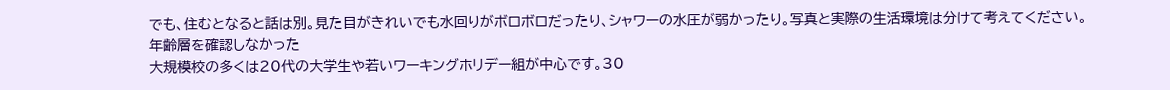でも、住むとなると話は別。見た目がきれいでも水回りがボロボロだったり、シャワーの水圧が弱かったり。写真と実際の生活環境は分けて考えてください。
年齢層を確認しなかった
大規模校の多くは20代の大学生や若いワーキングホリデー組が中心です。30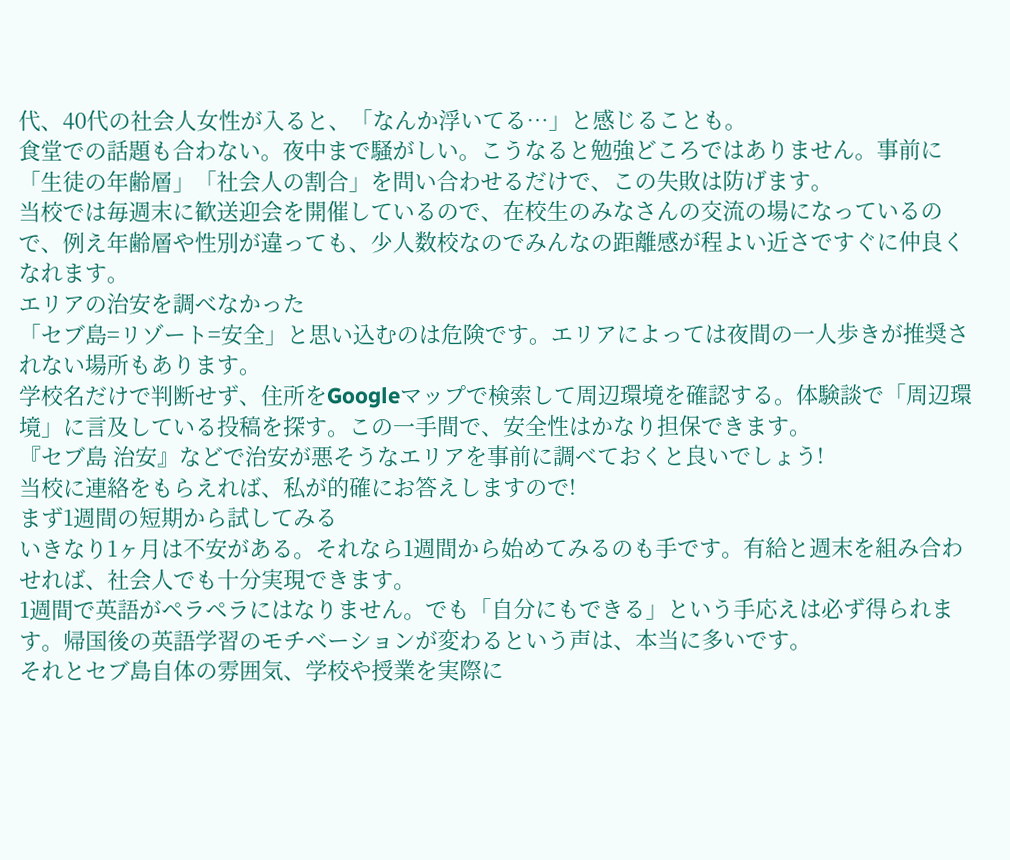代、40代の社会人女性が入ると、「なんか浮いてる…」と感じることも。
食堂での話題も合わない。夜中まで騒がしい。こうなると勉強どころではありません。事前に「生徒の年齢層」「社会人の割合」を問い合わせるだけで、この失敗は防げます。
当校では毎週末に歓送迎会を開催しているので、在校生のみなさんの交流の場になっているので、例え年齢層や性別が違っても、少人数校なのでみんなの距離感が程よい近さですぐに仲良くなれます。
エリアの治安を調べなかった
「セブ島=リゾート=安全」と思い込むのは危険です。エリアによっては夜間の一人歩きが推奨されない場所もあります。
学校名だけで判断せず、住所をGoogleマップで検索して周辺環境を確認する。体験談で「周辺環境」に言及している投稿を探す。この一手間で、安全性はかなり担保できます。
『セブ島 治安』などで治安が悪そうなエリアを事前に調べておくと良いでしょう!
当校に連絡をもらえれば、私が的確にお答えしますので!
まず1週間の短期から試してみる
いきなり1ヶ月は不安がある。それなら1週間から始めてみるのも手です。有給と週末を組み合わせれば、社会人でも十分実現できます。
1週間で英語がペラペラにはなりません。でも「自分にもできる」という手応えは必ず得られます。帰国後の英語学習のモチベーションが変わるという声は、本当に多いです。
それとセブ島自体の雰囲気、学校や授業を実際に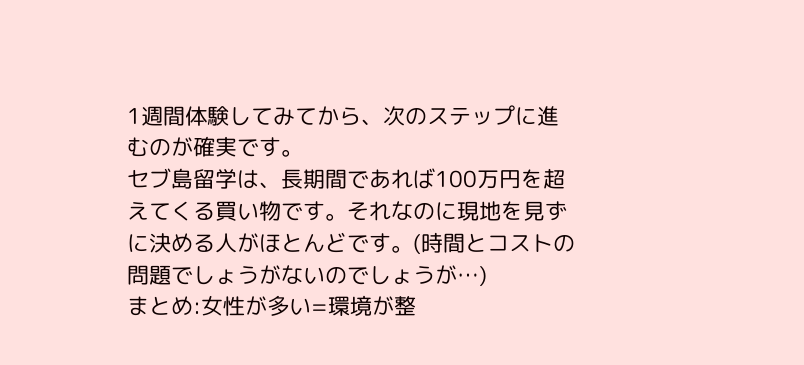1週間体験してみてから、次のステップに進むのが確実です。
セブ島留学は、長期間であれば100万円を超えてくる買い物です。それなのに現地を見ずに決める人がほとんどです。(時間とコストの問題でしょうがないのでしょうが…)
まとめ:女性が多い=環境が整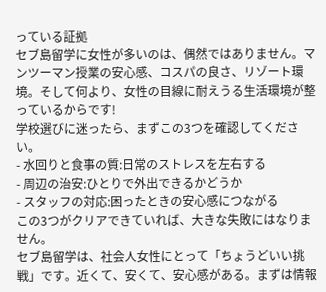っている証拠
セブ島留学に女性が多いのは、偶然ではありません。マンツーマン授業の安心感、コスパの良さ、リゾート環境。そして何より、女性の目線に耐えうる生活環境が整っているからです!
学校選びに迷ったら、まずこの3つを確認してください。
- 水回りと食事の質:日常のストレスを左右する
- 周辺の治安:ひとりで外出できるかどうか
- スタッフの対応:困ったときの安心感につながる
この3つがクリアできていれば、大きな失敗にはなりません。
セブ島留学は、社会人女性にとって「ちょうどいい挑戦」です。近くて、安くて、安心感がある。まずは情報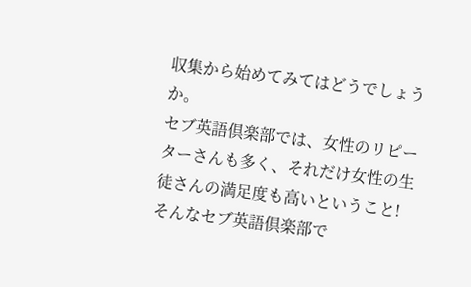収集から始めてみてはどうでしょうか。
セブ英語倶楽部では、女性のリピーターさんも多く、それだけ女性の生徒さんの満足度も高いということ!
そんなセブ英語倶楽部で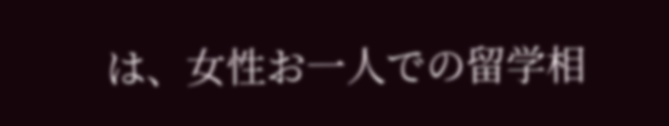は、女性お一人での留学相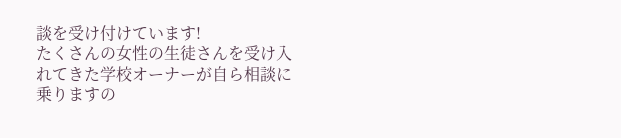談を受け付けています!
たくさんの女性の生徒さんを受け入れてきた学校オーナーが自ら相談に乗りますの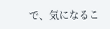で、気になるこ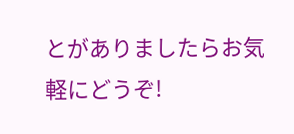とがありましたらお気軽にどうぞ!